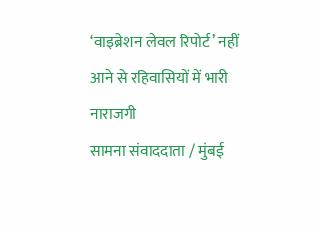‘वाइब्रेशन लेवल रिपोर्ट’ नहीं आने से रहिवासियों में भारी नाराजगी
सामना संवाददाता / मुंबई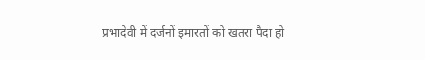प्रभादेवी में दर्जनों इमारतों को खतरा पैदा हो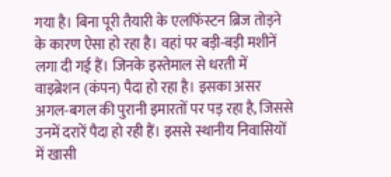गया है। बिना पूरी तैयारी के एलफिंस्टन ब्रिज तोड़ने के कारण ऐसा हो रहा है। वहां पर बड़ी-बड़ी मशीनें लगा दी गई हैं। जिनके इस्तेमाल से धरती में वाइब्रेशन (कंपन) पैदा हो रहा है। इसका असर अगल-बगल की पुरानी इमारतों पर पड़ रहा है, जिससे उनमें दरारें पैदा हो रही हैं। इससे स्थानीय निवासियों में खासी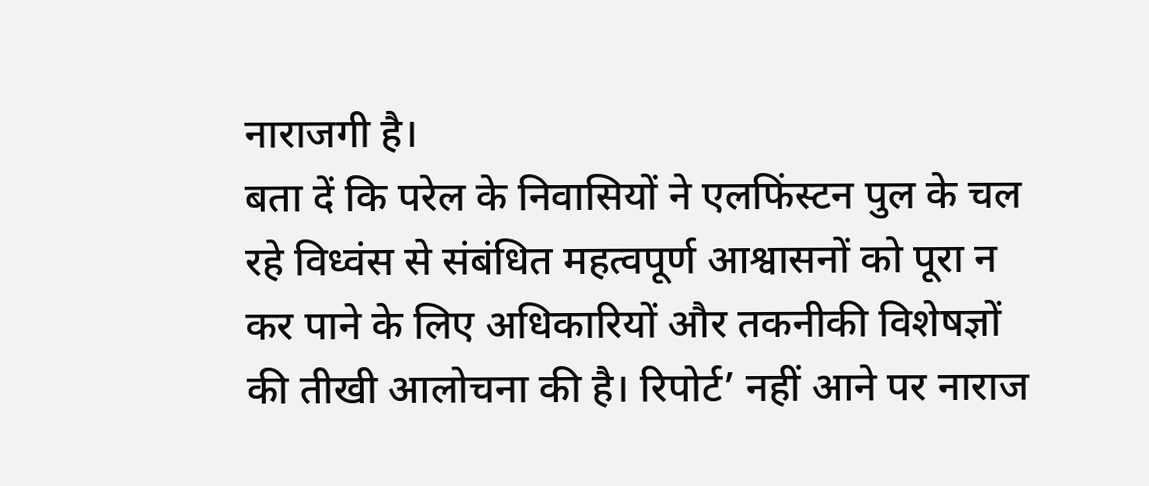नाराजगी है।
बता दें कि परेल के निवासियों ने एलफिंस्टन पुल के चल रहे विध्वंस से संबंधित महत्वपूर्ण आश्वासनों को पूरा न कर पाने के लिए अधिकारियों और तकनीकी विशेषज्ञों की तीखी आलोचना की है। रिपोर्ट’ नहीं आने पर नाराज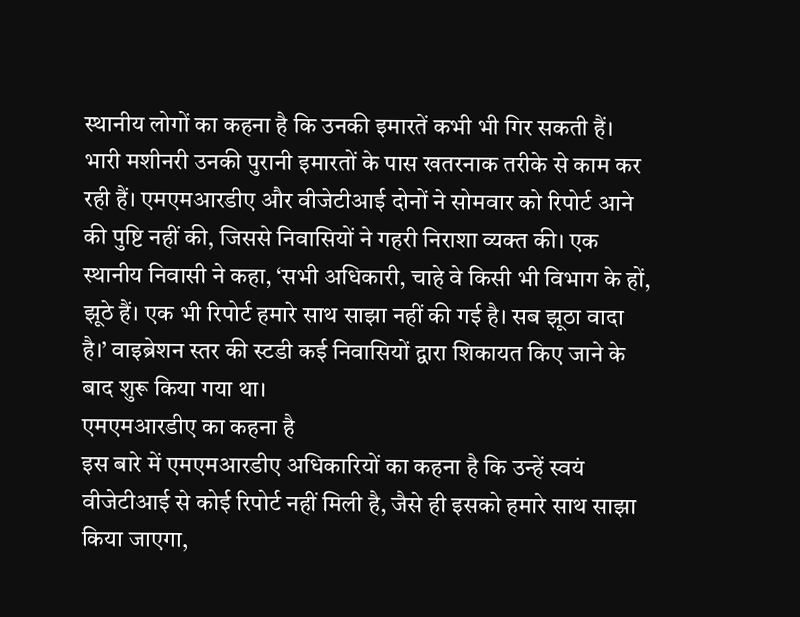स्थानीय लोगों का कहना है कि उनकी इमारतें कभी भी गिर सकती हैं। भारी मशीनरी उनकी पुरानी इमारतों के पास खतरनाक तरीके से काम कर रही हैं। एमएमआरडीए और वीजेटीआई दोनों ने सोमवार को रिपोर्ट आने की पुष्टि नहीं की, जिससे निवासियों ने गहरी निराशा व्यक्त की। एक स्थानीय निवासी ने कहा, ‘सभी अधिकारी, चाहे वे किसी भी विभाग के हों, झूठे हैं। एक भी रिपोर्ट हमारे साथ साझा नहीं की गई है। सब झूठा वादा है।’ वाइब्रेशन स्तर की स्टडी कई निवासियों द्वारा शिकायत किए जाने के बाद शुरू किया गया था।
एमएमआरडीए का कहना है
इस बारे में एमएमआरडीए अधिकारियों का कहना है कि उन्हें स्वयं वीजेटीआई से कोई रिपोर्ट नहीं मिली है, जैसे ही इसको हमारे साथ साझा किया जाएगा,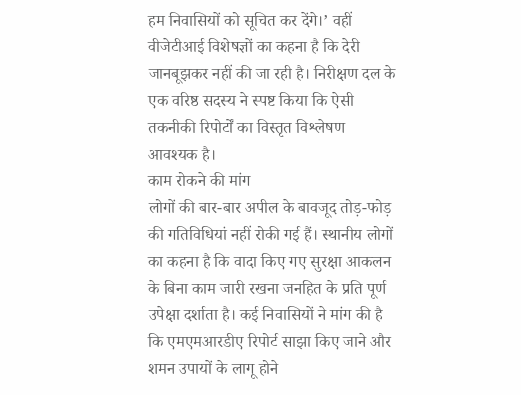हम निवासियों को सूचित कर देंगे।’ वहीं वीजेटीआई विशेषज्ञों का कहना है कि देरी जानबूझकर नहीं की जा रही है। निरीक्षण दल के एक वरिष्ठ सदस्य ने स्पष्ट किया कि ऐसी तकनीकी रिपोर्टों का विस्तृत विश्लेषण आवश्यक है।
काम रोकने की मांग
लोगों की बार-बार अपील के बावजूद तोड़-फोड़ की गतिविधियां नहीं रोकी गई हैं। स्थानीय लोगों का कहना है कि वादा किए गए सुरक्षा आकलन के बिना काम जारी रखना जनहित के प्रति पूर्ण उपेक्षा दर्शाता है। कई निवासियों ने मांग की है कि एमएमआरडीए रिपोर्ट साझा किए जाने और शमन उपायों के लागू होने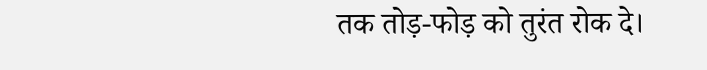तक तोड़-फोड़ को तुरंत रोक दे।